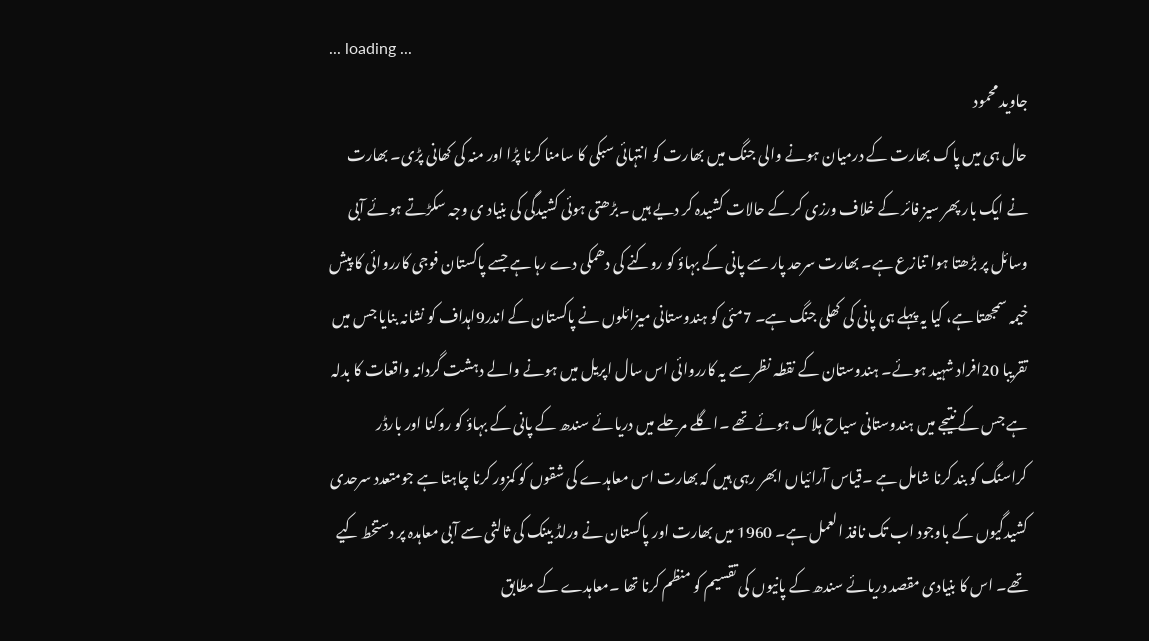... loading ...
جاوید محمود
حال ہی میں پاک بھارت کے درمیان ہونے والی جنگ میں بھارت کو انتہائی سبکی کا سامنا کرنا پڑا اور منہ کی کھانی پڑی۔ بھارت نے ایک بار پھر سیز فائر کے خلاف ورزی کر کے حالات کشیدہ کر دیے ہیں ۔بڑھتی ہوئی کشیدگی کی بنیاد ی وجہ سکڑتے ہوئے آبی وسائل پر بڑھتا ہوا تنازع ہے۔ بھارت سرحد پار سے پانی کے بہاؤ کو روکنے کی دھمکی دے رہا ہے جسے پاکستان فوجی کارروائی کا پیش خیمہ سمجھتا ہے، کیا یہ پہلے ہی پانی کی کھلی جنگ ہے۔ 7مئی کو ہندوستانی میزائلوں نے پاکستان کے اندر9اہداف کو نشانہ بنایا جس میں تقریبا 20افراد شہید ہوئے۔ ہندوستان کے نقطہ نظر سے یہ کارروائی اس سال اپریل میں ہونے والے دہشت گردانہ واقعات کا بدلہ ہے جس کے نتیجے میں ہندوستانی سیاح ہلاک ہوئے تھے ۔اگلے مرحلے میں دریائے سندھ کے پانی کے بہاؤ کو روکنا اور بارڈر کراسنگ کو بند کرنا شامل ہے ۔قیاس آرائیاں ابھر رہی ہیں کہ بھارت اس معاہدے کی شقوں کو کمزور کرنا چاہتا ہے جومتعدد سرحدی کشیدگیوں کے باوجود اب تک نافذ العمل ہے۔ 1960 میں بھارت اور پاکستان نے ورلڈ بینک کی ثالثی سے آبی معاہدہ پر دستخط کیے تھے۔ اس کا بنیادی مقصد دریائے سندھ کے پانیوں کی تقسیم کو منظم کرنا تھا ۔معاہدے کے مطابق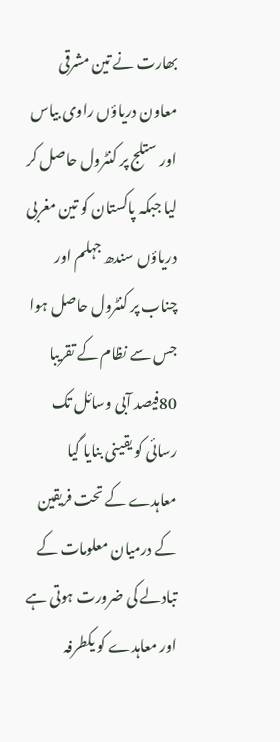بھارت نے تین مشرقی معاون دریاؤں راوی بیاس اور ستلج پر کنٹرول حاصل کر لیا جبکہ پاکستان کو تین مغربی دریاؤں سندھ جہلم اور چناب پر کنٹرول حاصل ہوا جس سے نظام کے تقریبا 80فیصد آبی وسائل تک رسائی کو یقینی بنایا گیا معاہدے کے تحت فریقین کے درمیان معلومات کے تبادلے کی ضرورت ہوتی ہے اور معاہدے کو یکطرفہ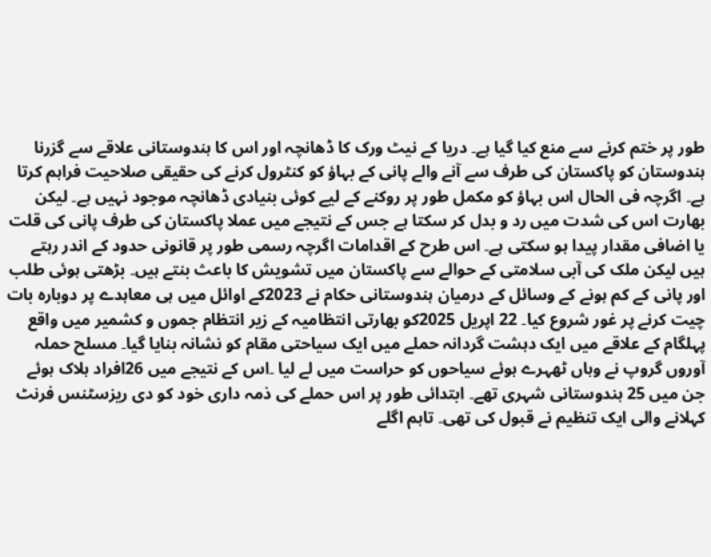طور پر ختم کرنے سے منع کیا گیا ہے۔ دریا کے نیٹ ورک کا ڈھانچہ اور اس کا ہندوستانی علاقے سے گزرنا ہندوستان کو پاکستان کی طرف سے آنے والے پانی کے بہاؤ کو کنٹرول کرنے کی حقیقی صلاحیت فراہم کرتا ہے۔ اگرچہ فی الحال اس بہاؤ کو مکمل طور پر روکنے کے لیے کوئی بنیادی ڈھانچہ موجود نہیں ہے۔ لیکن بھارت اس کی شدت میں رد و بدل کر سکتا ہے جس کے نتیجے میں عملا پاکستان کی طرف پانی کی قلت یا اضافی مقدار پیدا ہو سکتی ہے۔ اس طرح کے اقدامات اگرچہ رسمی طور پر قانونی حدود کے اندر رہتے ہیں لیکن ملک کی آبی سلامتی کے حوالے سے پاکستان میں تشویش کا باعث بنتے ہیں۔ بڑھتی ہوئی طلب اور پانی کے کم ہونے کے وسائل کے درمیان ہندوستانی حکام نے 2023کے اوائل میں ہی معاہدے پر دوبارہ بات چیت کرنے پر غور شروع کیا۔ 22 اپریل 2025کو بھارتی انتظامیہ کے زیر انتظام جموں و کشمیر میں واقع پہلگام کے علاقے میں ایک دہشت گردانہ حملے میں ایک سیاحتی مقام کو نشانہ بنایا گیا۔ مسلح حملہ آوروں گروپ نے وہاں ٹھہرے ہوئے سیاحوں کو حراست میں لے لیا ۔اس کے نتیجے میں 26افراد ہلاک ہوئے جن میں 25 ہندوستانی شہری تھے۔ ابتدائی طور پر اس حملے کی ذمہ داری خود کو دی ریزسٹنس فرنٹ کہلانے والی ایک تنظیم نے قبول کی تھی۔ تاہم اگلے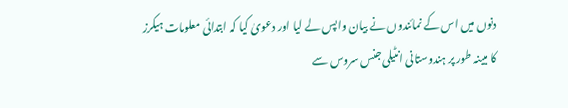دنوں میں اس کے نمائندوں نے بیان واپس لے لیا اور دعویٰ کیا کہ ابتدائی معلومات ہیکرز کا مبینہ طور پر ہندوستانی انٹیلی جنس سروس سے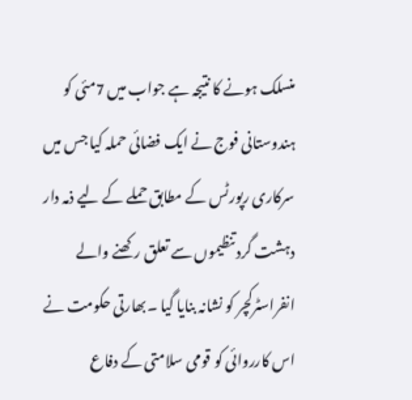منسلک ہونے کا نتیجہ ہے جواب میں 7مئی کو ہندوستانی فوج نے ایک فضائی حملہ کیا جس میں سرکاری رپورٹس کے مطابق حملے کے لیے ذمہ دار دہشت گرد تنظیموں سے تعلق رکھنے والے انفراسٹرکچر کو نشانہ بنایا گیا ۔بھارتی حکومت نے اس کارروائی کو قومی سلامتی کے دفاع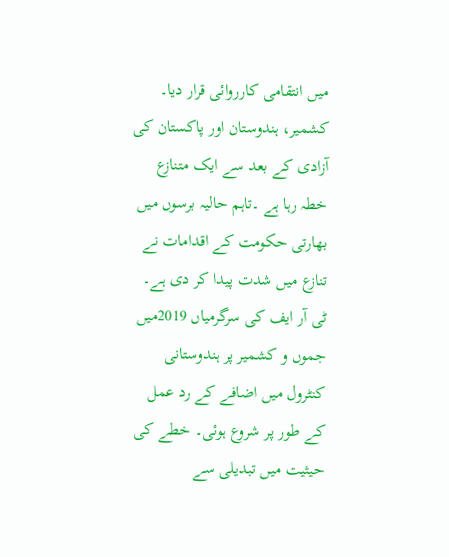میں انتقامی کارروائی قرار دیا۔ کشمیر، ہندوستان اور پاکستان کی آزادی کے بعد سے ایک متنازع خطہ رہا ہے ۔تاہم حالیہ برسوں میں بھارتی حکومت کے اقدامات نے تنازع میں شدت پیدا کر دی ہے۔ ٹی آر ایف کی سرگرمیاں 2019میں جموں و کشمیر پر ہندوستانی کنٹرول میں اضافے کے رد عمل کے طور پر شروع ہوئی۔ خطے کی حیثیت میں تبدیلی سے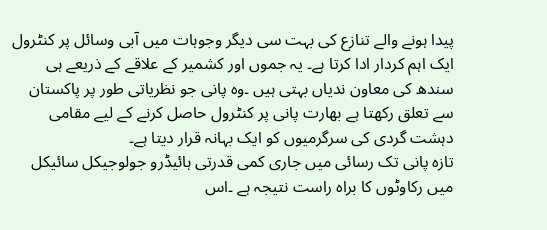پیدا ہونے والے تنازع کی بہت سی دیگر وجوہات میں آبی وسائل پر کنٹرول ایک اہم کردار ادا کرتا ہے۔ یہ جموں اور کشمیر کے علاقے کے ذریعے ہی سندھ کی معاون ندیاں بہتی ہیں ۔وہ پانی جو نظریاتی طور پر پاکستان سے تعلق رکھتا ہے بھارت پانی پر کنٹرول حاصل کرنے کے لیے مقامی دہشت گردی کی سرگرمیوں کو ایک بہانہ قرار دیتا ہے۔
تازہ پانی تک رسائی میں جاری کمی قدرتی ہائیڈرو جولوجیکل سائیکل میں رکاوٹوں کا براہ راست نتیجہ ہے ۔اس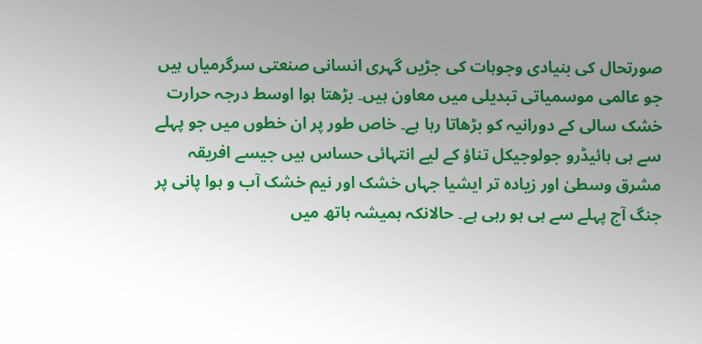صورتحال کی بنیادی وجوہات کی جڑیں گہری انسانی صنعتی سرگرمیاں ہیں جو عالمی موسمیاتی تبدیلی میں معاون ہیں۔ بڑھتا ہوا اوسط درجہ حرارت خشک سالی کے دورانیہ کو بڑھاتا رہا ہے۔ خاص طور پر ان خطوں میں جو پہلے سے ہی ہائیڈرو جولوجیکل تناؤ کے لیے انتہائی حساس ہیں جیسے افریقہ مشرق وسطیٰ اور زیادہ تر ایشیا جہاں خشک اور نیم خشک آب و ہوا پانی پر جنگ آج پہلے سے ہی ہو رہی ہے۔ حالانکہ ہمیشہ ہاتھ میں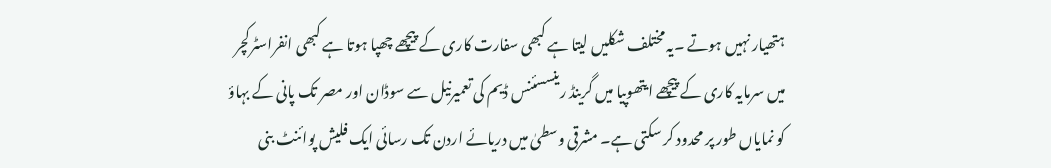ہتھیار نہیں ہوتے ۔یہ مختلف شکلیں لیتا ہے کبھی سفارت کاری کے پیچھے چھپا ہوتا ہے کبھی انفراسٹرکچر میں سرمایہ کاری کے پیچھے ایتھوپیا میں گرینڈ رینسسئنس ڈیم کی تعمیرنیل سے سوڈان اور مصر تک پانی کے بہاؤ کو نمایاں طور پر محدود کر سکتی ہے۔ مشرقی وسطیٰ میں دریائے اردن تک رسائی ایک فلیش پوائنٹ بنی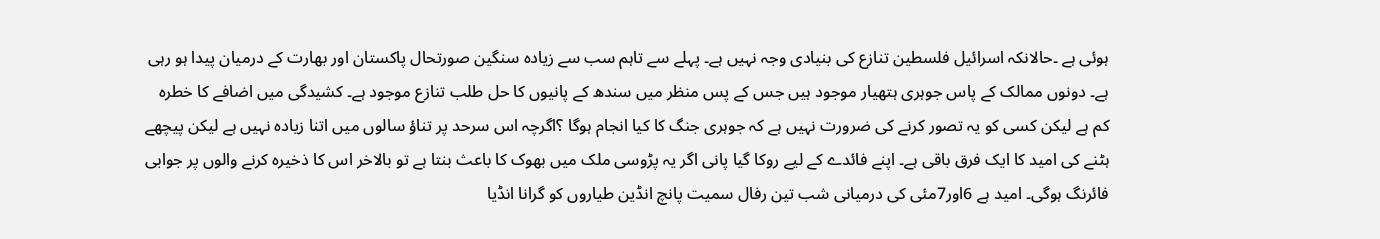ہوئی ہے ۔حالانکہ اسرائیل فلسطین تنازع کی بنیادی وجہ نہیں ہے۔ پہلے سے تاہم سب سے زیادہ سنگین صورتحال پاکستان اور بھارت کے درمیان پیدا ہو رہی ہے۔ دونوں ممالک کے پاس جوہری ہتھیار موجود ہیں جس کے پس منظر میں سندھ کے پانیوں کا حل طلب تنازع موجود ہے۔ کشیدگی میں اضافے کا خطرہ کم ہے لیکن کسی کو یہ تصور کرنے کی ضرورت نہیں ہے کہ جوہری جنگ کا کیا انجام ہوگا ؟اگرچہ اس سرحد پر تناؤ سالوں میں اتنا زیادہ نہیں ہے لیکن پیچھے ہٹنے کی امید کا ایک فرق باقی ہے۔ اپنے فائدے کے لیے روکا گیا پانی اگر یہ پڑوسی ملک میں بھوک کا باعث بنتا ہے تو بالاخر اس کا ذخیرہ کرنے والوں پر جوابی فائرنگ ہوگی۔ امید ہے 6اور7مئی کی درمیانی شب تین رفال سمیت پانچ انڈین طیاروں کو گرانا انڈیا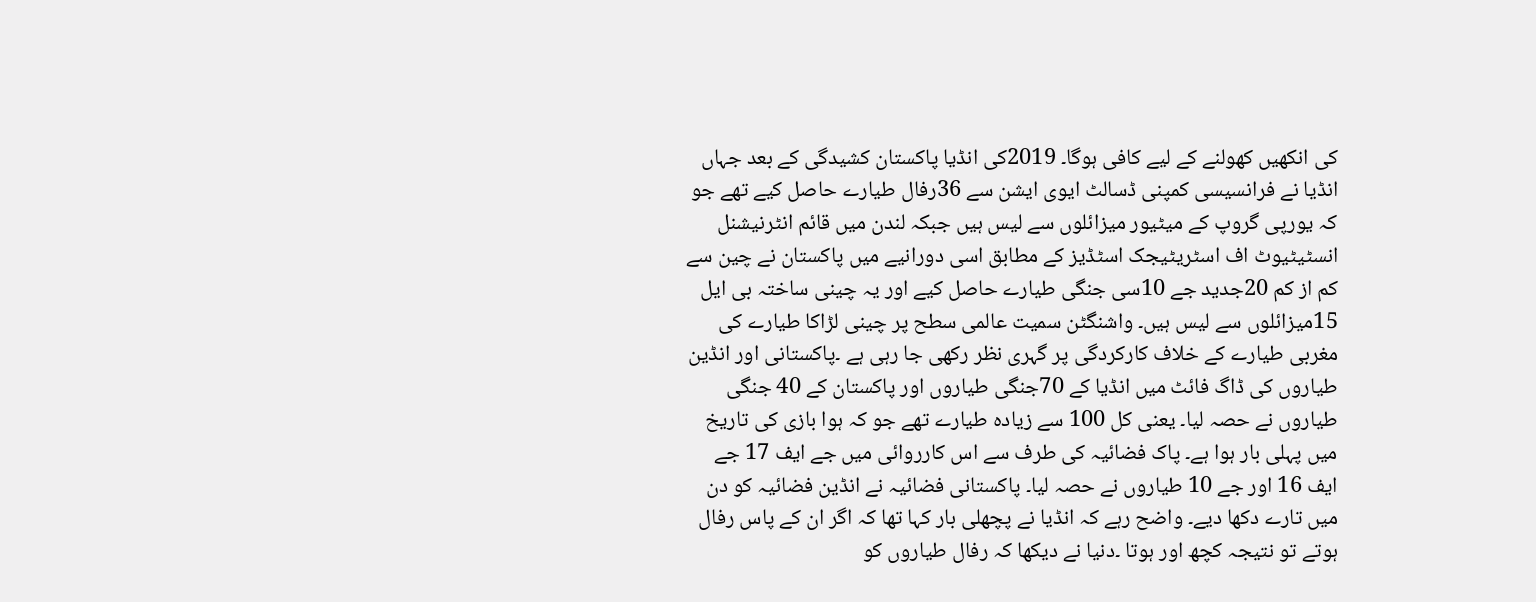کی انکھیں کھولنے کے لیے کافی ہوگا۔ 2019کی انڈیا پاکستان کشیدگی کے بعد جہاں انڈیا نے فرانسیسی کمپنی ڈسالٹ ایوی ایشن سے 36رفال طیارے حاصل کیے تھے جو کہ یورپی گروپ کے میٹیور میزائلوں سے لیس ہیں جبکہ لندن میں قائم انٹرنیشنل انسٹیٹیوٹ اف اسٹریٹیجک اسٹڈیز کے مطابق اسی دورانیے میں پاکستان نے چین سے کم از کم 20جدید جے 10سی جنگی طیارے حاصل کیے اور یہ چینی ساختہ بی ایل 15میزائلوں سے لیس ہیں۔ واشنگٹن سمیت عالمی سطح پر چینی لڑاکا طیارے کی مغربی طیارے کے خلاف کارکردگی پر گہری نظر رکھی جا رہی ہے ۔پاکستانی اور انڈین طیاروں کی ڈاگ فائٹ میں انڈیا کے 70جنگی طیاروں اور پاکستان کے 40 جنگی طیاروں نے حصہ لیا۔ یعنی کل 100 سے زیادہ طیارے تھے جو کہ ہوا بازی کی تاریخ میں پہلی بار ہوا ہے۔ پاک فضائیہ کی طرف سے اس کارروائی میں جے ایف 17 جے ایف 16 اور جے 10 طیاروں نے حصہ لیا۔ پاکستانی فضائیہ نے انڈین فضائیہ کو دن میں تارے دکھا دیے۔ واضح رہے کہ انڈیا نے پچھلی بار کہا تھا کہ اگر ان کے پاس رفال ہوتے تو نتیجہ کچھ اور ہوتا ۔دنیا نے دیکھا کہ رفال طیاروں کو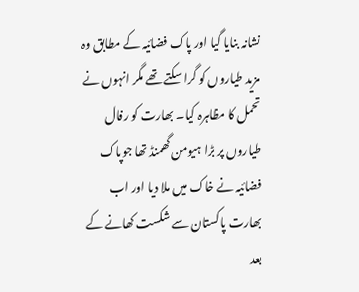نشانہ بنایا گیا اور پاک فضائیہ کے مطابق وہ مزید طیاروں کو گرا سکتے تھے مگر انہوں نے تحمل کا مظاہرہ کیا۔ بھارت کو رفال طیاروں پر بڑا ہیومن گھمنڈ تھا جوپاک فضائیہ نے خاک میں ملا دیا اور اب بھارت پاکستان سے شکست کھانے کے بعد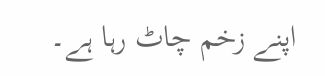اپنے زخم چاٹ رہا ہے۔